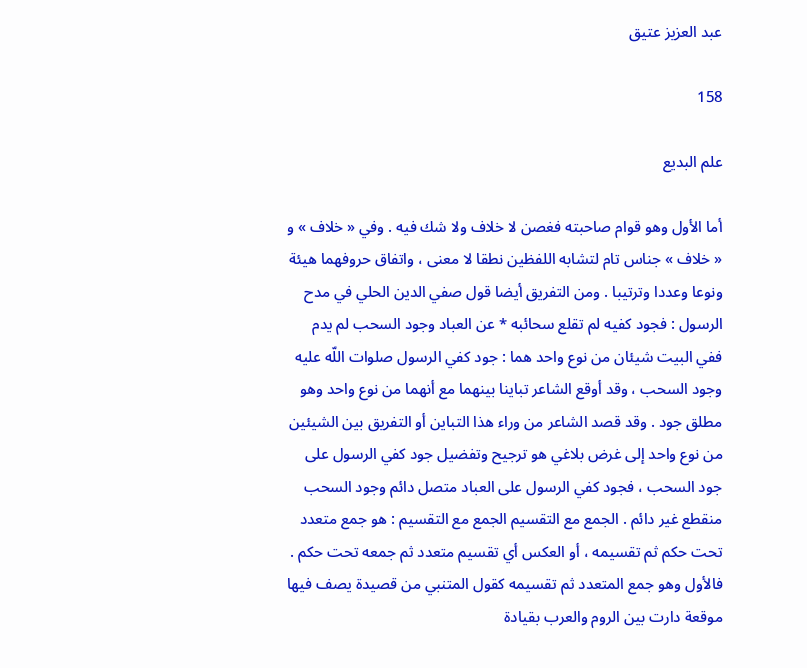عبد العزيز عتيق

158

علم البديع

أما الأول وهو قوام صاحبته فغصن لا خلاف ولا شك فيه . وفي « خلاف » و « خلاف » جناس تام لتشابه اللفظين نطقا لا معنى ، واتفاق حروفهما هيئة ونوعا وعددا وترتيبا . ومن التفريق أيضا قول صفي الدين الحلي في مدح الرسول : فجود كفيه لم تقلع سحائبه * عن العباد وجود السحب لم يدم ففي البيت شيئان من نوع واحد هما : جود كفي الرسول صلوات اللّه عليه وجود السحب ، وقد أوقع الشاعر تباينا بينهما مع أنهما من نوع واحد وهو مطلق جود . وقد قصد الشاعر من وراء هذا التباين أو التفريق بين الشيئين من نوع واحد إلى غرض بلاغي هو ترجيح وتفضيل جود كفي الرسول على جود السحب ، فجود كفي الرسول على العباد متصل دائم وجود السحب منقطع غير دائم . الجمع مع التقسيم الجمع مع التقسيم : هو جمع متعدد تحت حكم ثم تقسيمه ، أو العكس أي تقسيم متعدد ثم جمعه تحت حكم . فالأول وهو جمع المتعدد ثم تقسيمه كقول المتنبي من قصيدة يصف فيها موقعة دارت بين الروم والعرب بقيادة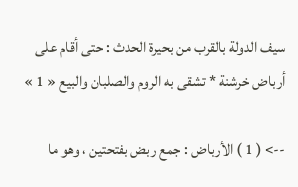سيف الدولة بالقرب من بحيرة الحدث : حتى أقام على أرباض خرشنة * تشقى به الروم والصلبان والبيع « 1 »

--> ( 1 ) الأرباض : جمع ربض بفتحتين ، وهو ما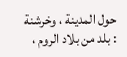حول المدينة ، وخرشنة : بلد من بلاد الروم ،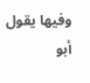وفيها يقول أبو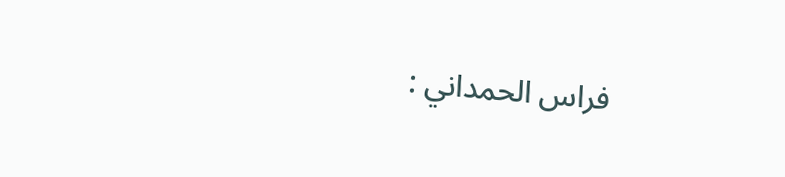فراس الحمداني :